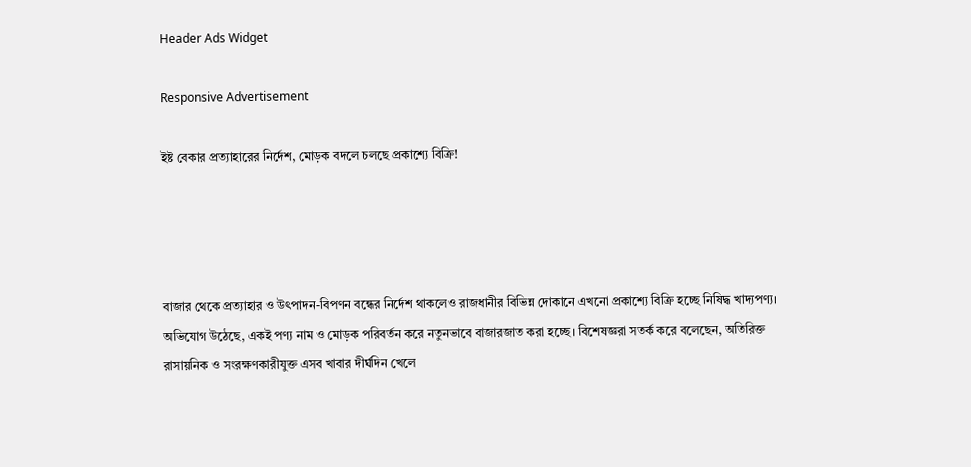Header Ads Widget

Responsive Advertisement

ইষ্ট বেকার প্রত্যাহারের নির্দেশ, মোড়ক বদলে চলছে প্রকাশ্যে বিক্রি!




বাজার থেকে প্রত্যাহার ও উৎপাদন-বিপণন বন্ধের নির্দেশ থাকলেও রাজধানীর বিভিন্ন দোকানে এখনো প্রকাশ্যে বিক্রি হচ্ছে নিষিদ্ধ খাদ্যপণ্য। অভিযোগ উঠেছে, একই পণ্য নাম ও মোড়ক পরিবর্তন করে নতুনভাবে বাজারজাত করা হচ্ছে। বিশেষজ্ঞরা সতর্ক করে বলেছেন, অতিরিক্ত রাসায়নিক ও সংরক্ষণকারীযুক্ত এসব খাবার দীর্ঘদিন খেলে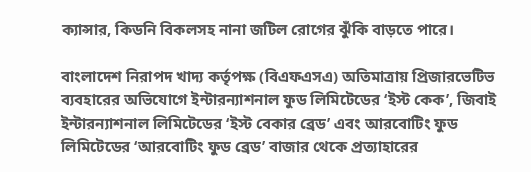ক্যান্সার, কিডনি বিকলসহ নানা জটিল রোগের ঝুঁকি বাড়তে পারে।

বাংলাদেশ নিরাপদ খাদ্য কর্তৃপক্ষ (বিএফএসএ) অতিমাত্রায় প্রিজারভেটিভ ব্যবহারের অভিযোগে ইন্টারন্যাশনাল ফুড লিমিটেডের ‘ইস্ট কেক’, জিবাই ইন্টারন্যাশনাল লিমিটেডের ‘ইস্ট বেকার ব্রেড’ এবং আরবোটিং ফুড লিমিটেডের ‘আরবোটিং ফুড ব্রেড’ বাজার থেকে প্রত্যাহারের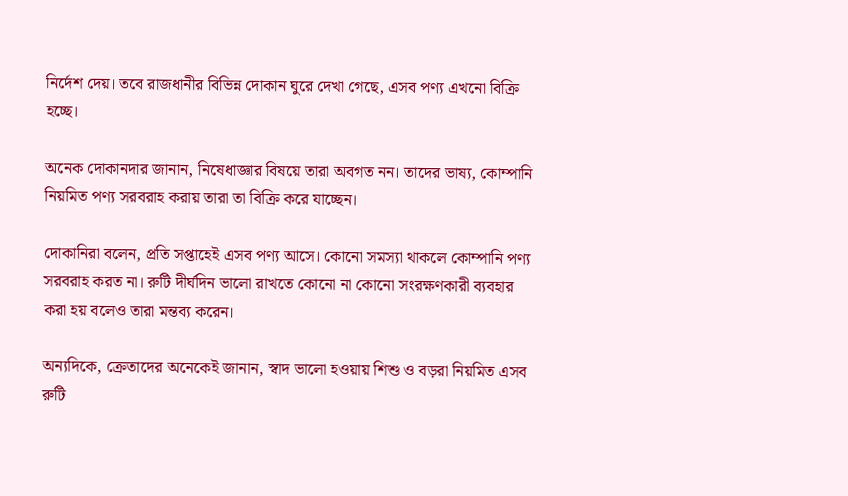নির্দেশ দেয়। তবে রাজধানীর বিভিন্ন দোকান ঘুরে দেখা গেছে, এসব পণ্য এখনো বিক্রি হচ্ছে।

অনেক দোকানদার জানান, নিষেধাজ্ঞার বিষয়ে তারা অবগত নন। তাদের ভাষ্য, কোম্পানি নিয়মিত পণ্য সরবরাহ করায় তারা তা বিক্রি করে যাচ্ছেন।

দোকানিরা বলেন, প্রতি সপ্তাহেই এসব পণ্য আসে। কোনো সমস্যা থাকলে কোম্পানি পণ্য সরবরাহ করত না। রুটি দীর্ঘদিন ভালো রাখতে কোনো না কোনো সংরক্ষণকারী ব্যবহার করা হয় বলেও তারা মন্তব্য করেন।

অন্যদিকে, ক্রেতাদের অনেকেই জানান, স্বাদ ভালো হওয়ায় শিশু ও বড়রা নিয়মিত এসব রুটি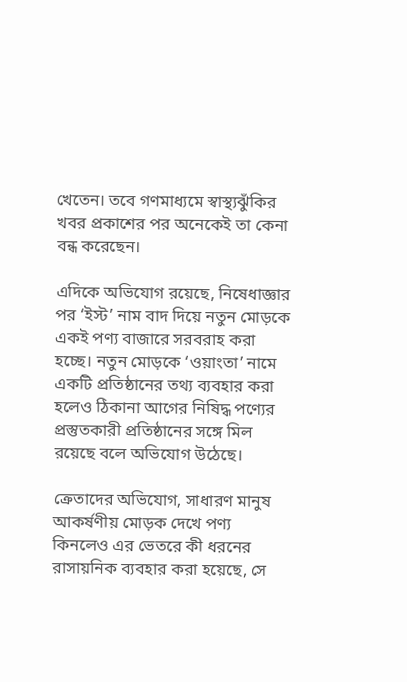খেতেন। তবে গণমাধ্যমে স্বাস্থ্যঝুঁকির খবর প্রকাশের পর অনেকেই তা কেনা বন্ধ করেছেন।

এদিকে অভিযোগ রয়েছে, নিষেধাজ্ঞার পর ‘ইস্ট’ নাম বাদ দিয়ে নতুন মোড়কে একই পণ্য বাজারে সরবরাহ করা হচ্ছে। নতুন মোড়কে ‘ওয়াংতা’ নামে একটি প্রতিষ্ঠানের তথ্য ব্যবহার করা হলেও ঠিকানা আগের নিষিদ্ধ পণ্যের প্রস্তুতকারী প্রতিষ্ঠানের সঙ্গে মিল রয়েছে বলে অভিযোগ উঠেছে।

ক্রেতাদের অভিযোগ, সাধারণ মানুষ আকর্ষণীয় মোড়ক দেখে পণ্য কিনলেও এর ভেতরে কী ধরনের রাসায়নিক ব্যবহার করা হয়েছে, সে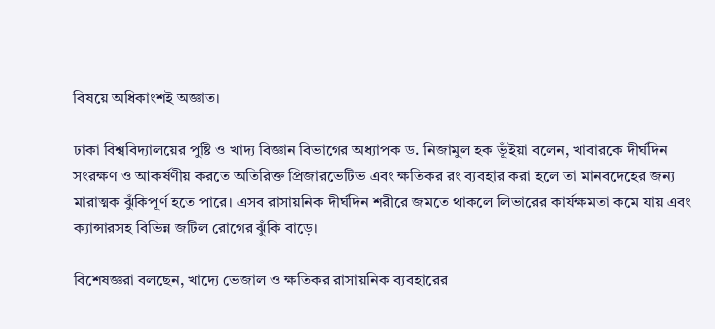বিষয়ে অধিকাংশই অজ্ঞাত।

ঢাকা বিশ্ববিদ্যালয়ের পুষ্টি ও খাদ্য বিজ্ঞান বিভাগের অধ্যাপক ড. নিজামুল হক ভূঁইয়া বলেন, খাবারকে দীর্ঘদিন সংরক্ষণ ও আকর্ষণীয় করতে অতিরিক্ত প্রিজারভেটিভ এবং ক্ষতিকর রং ব্যবহার করা হলে তা মানবদেহের জন্য মারাত্মক ঝুঁকিপূর্ণ হতে পারে। এসব রাসায়নিক দীর্ঘদিন শরীরে জমতে থাকলে লিভারের কার্যক্ষমতা কমে যায় এবং ক্যান্সারসহ বিভিন্ন জটিল রোগের ঝুঁকি বাড়ে।

বিশেষজ্ঞরা বলছেন, খাদ্যে ভেজাল ও ক্ষতিকর রাসায়নিক ব্যবহারের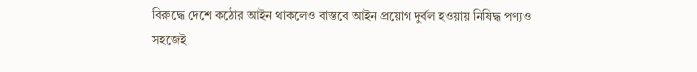বিরুদ্ধে দেশে কঠোর আইন থাকলেও বাস্তবে আইন প্রয়োগ দুর্বল হওয়ায় নিষিদ্ধ পণ্যও সহজেই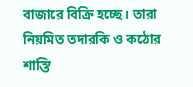বাজারে বিক্রি হচ্ছে। তারা নিয়মিত তদারকি ও কঠোর শাস্তি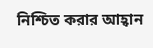নিশ্চিত করার আহ্বান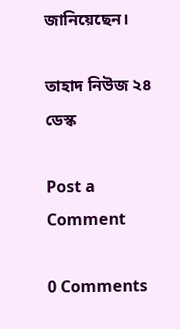জানিয়েছেন।

তাহাদ নিউজ ২৪ ডেস্ক

Post a Comment

0 Comments